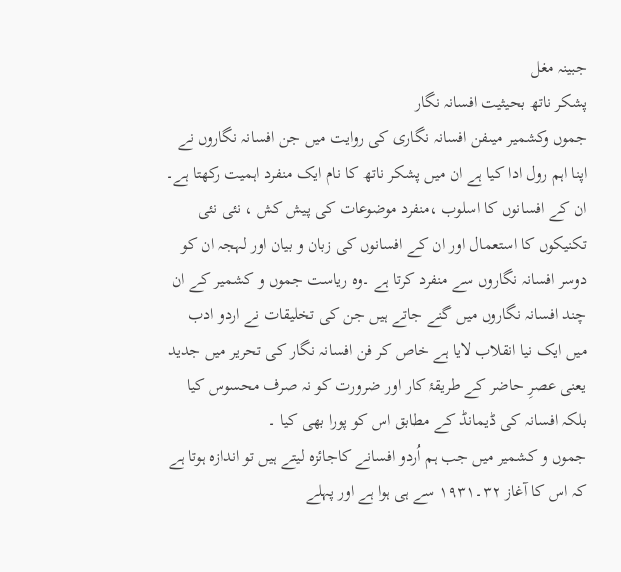جبینہ مغل
پشکر ناتھ بحیثیت افسانہ نگار
جموں وکشمیر میںفن افسانہ نگاری کی روایت میں جن افسانہ نگاروں نے اپنا اہم رول ادا کیا ہے ان میں پشکر ناتھ کا نام ایک منفرد اہمیت رکھتا ہے۔ ان کے افسانوں کا اسلوب ،منفرد موضوعات کی پیش کش ، نئی نئی تکنیکوں کا استعمال اور ان کے افسانوں کی زبان و بیان اور لہجہ ان کو دوسر افسانہ نگاروں سے منفرد کرتا ہے ۔وہ ریاست جموں و کشمیر کے ان چند افسانہ نگاروں میں گنے جاتے ہیں جن کی تخلیقات نے اردو ادب میں ایک نیا انقلاب لایا ہے خاص کر فن افسانہ نگار کی تحریر میں جدید یعنی عصرِ حاضر کے طریقۂ کار اور ضرورت کو نہ صرف محسوس کیا بلکہ افسانہ کی ڈیمانڈ کے مطابق اس کو پورا بھی کیا ۔
جموں و کشمیر میں جب ہم اُردو افسانے کاجائزہ لیتے ہیں تو اندازہ ہوتا ہے کہ اس کا آغاز ۳۲۔۱۹۳۱ سے ہی ہوا ہے اور پہلے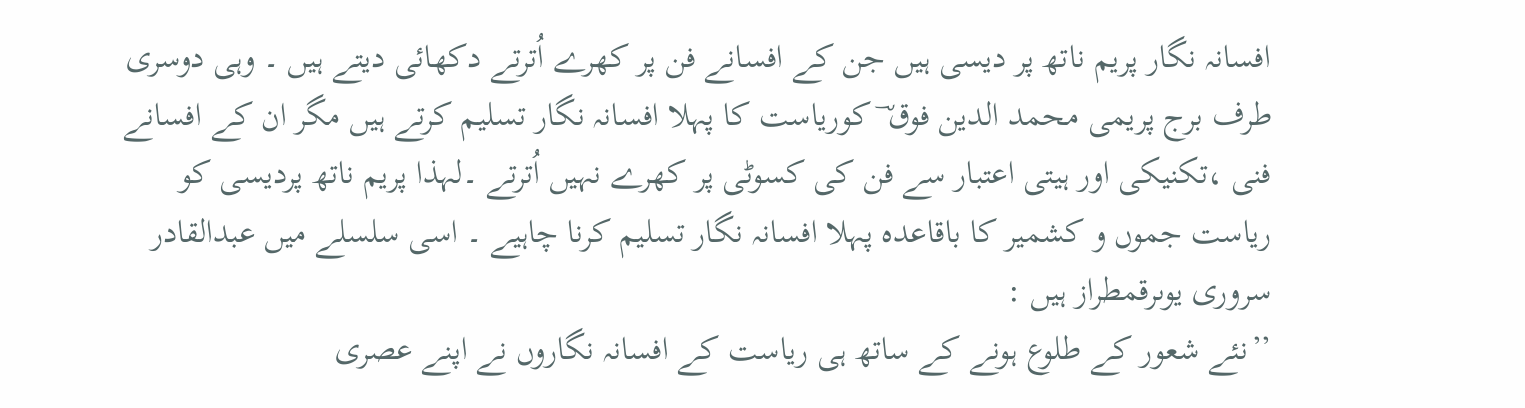افسانہ نگار پریم ناتھ پر دیسی ہیں جن کے افسانے فن پر کھرے اُترتے دکھائی دیتے ہیں ۔ وہی دوسری طرف برج پریمی محمد الدین فوق ؔ کوریاست کا پہلا افسانہ نگار تسلیم کرتے ہیں مگر ان کے افسانے فنی ،تکنیکی اور ہیتی اعتبار سے فن کی کسوٹی پر کھرے نہیں اُترتے ۔لہذا پریم ناتھ پردیسی کو ریاست جموں و کشمیر کا باقاعدہ پہلا افسانہ نگار تسلیم کرنا چاہیے ۔ اسی سلسلے میں عبدالقادر سروری یوںرقمطراز ہیں :
’’نئے شعور کے طلوع ہونے کے ساتھ ہی ریاست کے افسانہ نگاروں نے اپنے عصری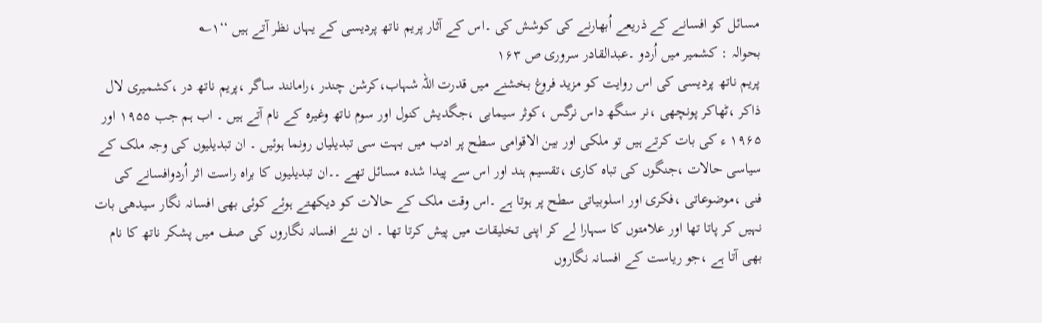مسائل کو افسانے کے ذریعے اُبھارنے کی کوشش کی ۔اس کے آثار پریم ناتھ پردیسی کے یہاں نظر آتے ہیں ‘‘۱؎
بحوالہ : کشمیر میں اُردو ۔عبدالقادر سروری ص ۱۶۳
پریم ناتھ پردیسی کی اس روایت کو مزید فروغ بخشنے میں قدرت اللہ شہاب،کرشن چندر ،رامانند ساگر ،پریم ناتھ در ،کشمیری لال ذاکر ،ٹھاکر پونچھی ،نر سنگھ داس نرگس ،کوثر سیمابی ،جگدیش کنول اور سوم ناتھ وغیرہ کے نام آتے ہیں ۔ اب ہم جب ۱۹۵۵ اور ۱۹۶۵ ء کی بات کرتے ہیں تو ملکی اور بین الاقوامی سطح پر ادب میں بہت سی تبدیلیاں رونما ہوئیں ۔ ان تبدیلیوں کی وجہ ملک کے سیاسی حالات ،جنگوں کی تباہ کاری ،تقسیم ہند اور اس سے پیدا شدہ مسائل تھے ۔۔ان تبدیلیوں کا براہ راست اثر اُردوافسانے کی فنی ،موضوعاتی ،فکری اور اسلوبیاتی سطح پر ہوتا ہے ۔اس وقت ملک کے حالات کو دیکھتے ہوئے کوئی بھی افسانہ نگار سیدھی بات نہیں کر پاتا تھا اور علامتوں کا سہارا لے کر اپنی تخلیقات میں پیش کرتا تھا ۔ ان نئے افسانہ نگاروں کی صف میں پشکر ناتھ کا نام بھی آتا ہے ،جو ریاست کے افسانہ نگاروں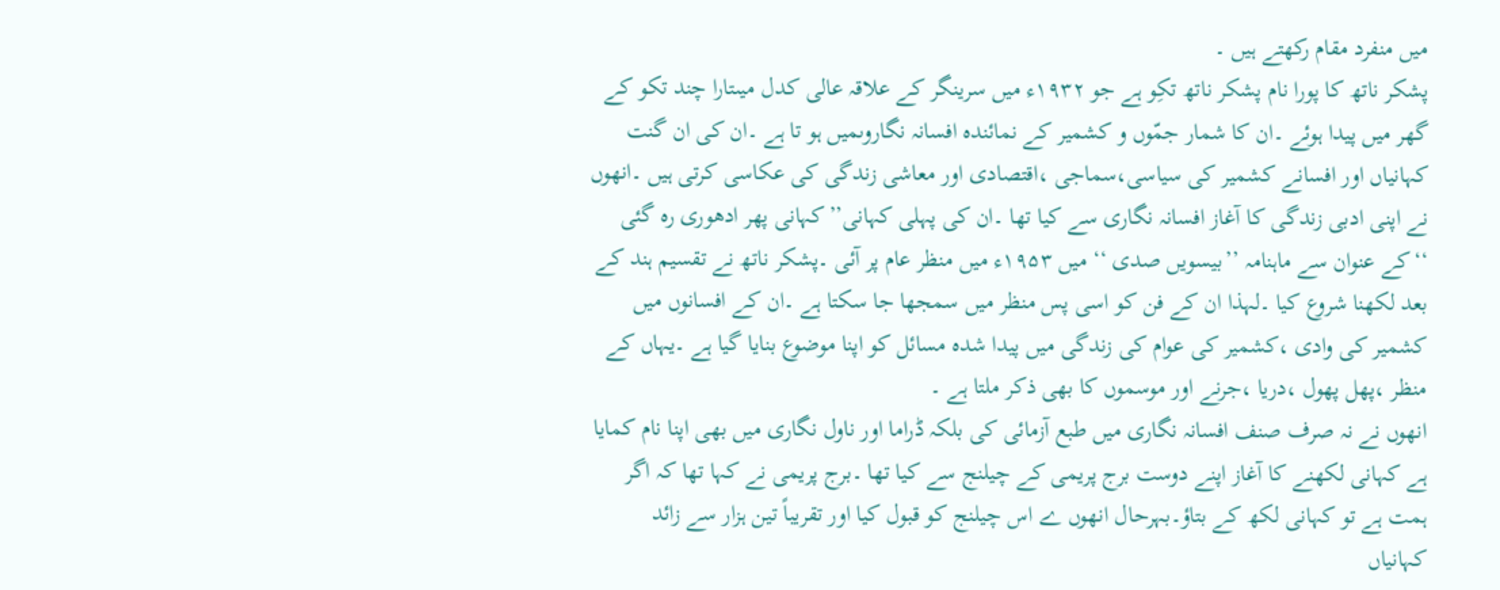میں منفرد مقام رکھتے ہیں ۔
پشکر ناتھ کا پورا نام پشکر ناتھ تکِو ہے جو ۱۹۳۲ء میں سرینگر کے علاقہ عالی کدل میںتارا چند تکو کے گھر میں پیدا ہوئے ۔ان کا شمار جمّوں و کشمیر کے نمائندہ افسانہ نگاروںمیں ہو تا ہے ۔ان کی ان گنت کہانیاں اور افسانے کشمیر کی سیاسی،سماجی ،اقتصادی اور معاشی زندگی کی عکاسی کرتی ہیں ۔انھوں نے اپنی ادبی زندگی کا آغاز افسانہ نگاری سے کیا تھا ۔ان کی پہلی کہانی’’کہانی پھر ادھوری رہ گئی ‘‘کے عنوان سے ماہنامہ ’’بیسویں صدی ‘‘ میں ۱۹۵۳ء میں منظر عام پر آئی ۔پشکر ناتھ نے تقسیم ہند کے بعد لکھنا شروع کیا ۔لہذا ان کے فن کو اسی پس منظر میں سمجھا جا سکتا ہے ۔ان کے افسانوں میں کشمیر کی وادی ،کشمیر کی عوام کی زندگی میں پیدا شدہ مسائل کو اپنا موضوع بنایا گیا ہے ۔یہاں کے منظر ،پھل پھول ،دریا ،جرنے اور موسموں کا بھی ذکر ملتا ہے ۔
انھوں نے نہ صرف صنف افسانہ نگاری میں طبع آزمائی کی بلکہ ڈراما اور ناول نگاری میں بھی اپنا نام کمایا ہے کہانی لکھنے کا آغاز اپنے دوست برج پریمی کے چیلنج سے کیا تھا ۔برج پریمی نے کہا تھا کہ اگر ہمت ہے تو کہانی لکھ کے بتاؤ۔بہرحال انھوں ے اس چیلنج کو قبول کیا اور تقریباً تین ہزار سے زائد کہانیاں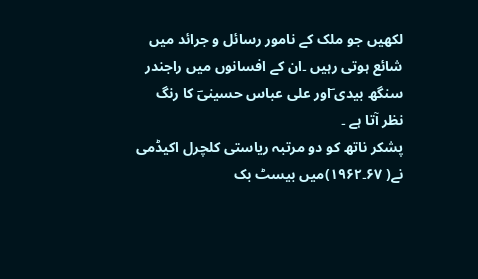لکھیں جو ملک کے نامور رسائل و جرائد میں شائع ہوتی رہیں ۔ان کے افسانوں میں راجندر سنگھ بیدی ؔاور علی عباس حسینیؔ کا رنگ نظر آتا ہے ۔
پشکر ناتھ کو دو مرتبہ ریاستی کلچرل اکیڈمی نے( ۶۷۔۱۹۶۲)میں بیسٹ بک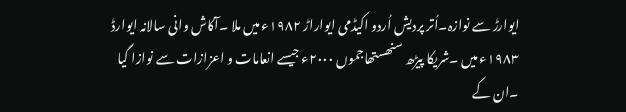ایوارڑ سے نوازہ۔اُتر پردیش اُردو اکیڈمی ایواراڑ ۱۹۸۲ء میں ملا ۔آکاش وانی سالانہ ایوارڈ ۱۹۸۳ء میں ۔شریکا پیڑھ سنھستھاجموں ۲۰۰۰ء جیسے انعامات و اعزازات سے نوازا گیا ۔ان کے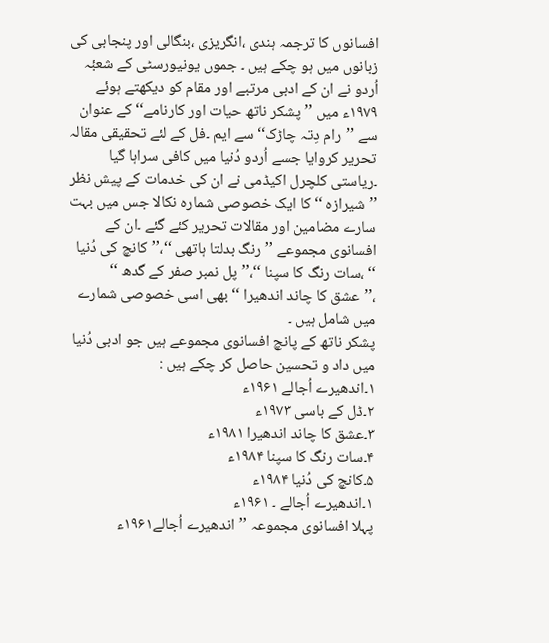افسانوں کا ترجمہ ہندی ،انگریزی ،بنگالی اور پنجابی کی زبانوں میں ہو چکے ہیں ۔ جموں یونیورسٹی کے شعبٔہ اُردو نے ان کے ادبی مرتبے اور مقام کو دیکھتے ہوئے ۱۹۷۹ء میں ’’پشکر ناتھ حیات اور کارنامے‘‘ کے عنوان سے ’’رام دِتہ چاڑک‘‘سے ایم ۔فل کے لئے تحقیقی مقالہ تحریر کروایا جسے اُردو دُنیا میں کافی سراہا گیا ۔ریاستی کلچرل اکیڈمی نے ان کی خدمات کے پیش نظر ’’شیرازہ ‘‘ کا ایک خصوصی شمارہ نکالا جس میں بہت سارے مضامین اور مقالات تحریر کئے گئے ۔ان کے افسانوی مجموعے ’’رنگ بدلتا ہاتھی ‘‘،’’کانچ کی دُنیا ‘‘ ،سات رنگ کا سپنا ‘‘،’’پل نمبر صفر کے گدھ ‘‘ ،’’عشق کا چاند اندھیرا ‘‘ بھی اسی خصوصی شمارے میں شامل ہیں ۔
پشکر ناتھ کے پانچ افسانوی مجموعے ہیں جو ادبی دُنیا میں داد و تحسین حاصل کر چکے ہیں :
۱۔اندھیرے اُجالے ۱۹۶۱ء
۲۔ڈل کے باسی ۱۹۷۳ء
۳۔عشق کا چاند اندھیرا ۱۹۸۱ء
۴۔سات رنگ کا سپنا ۱۹۸۴ء
۵۔کانچ کی دُنیا ۱۹۸۴ء
۱۔اندھیرے اُجالے ۔ ۱۹۶۱ء
پہلا افسانوی مجموعہ ’’اندھیرے اُجالے۱۹۶۱ء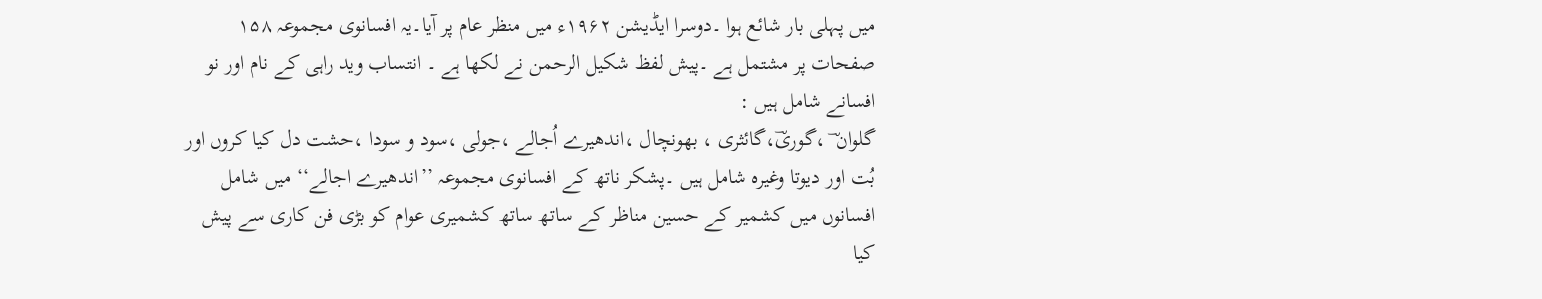میں پہلی بار شائع ہوا ۔دوسرا ایڈیشن ۱۹۶۲ء میں منظر عام پر آیا۔یہ افسانوی مجموعہ ۱۵۸ صفحات پر مشتمل ہے ۔پیش لفظ شکیل الرحمن نے لکھا ہے ۔ انتساب وید راہی کے نام اور نو افسانے شامل ہیں :
گلوان ؔ ،گوریؔ،گائثری ، بھونچال ،اندھیرے اُجالے ،جولی ،سود و سودا ،حشت دل کیا کروں اور بُت اور دیوتا وغیرہ شامل ہیں ۔پشکر ناتھ کے افسانوی مجموعہ ’’اندھیرے اجالے‘‘ میں شامل افسانوں میں کشمیر کے حسین مناظر کے ساتھ ساتھ کشمیری عوام کو بڑی فن کاری سے پیش کیا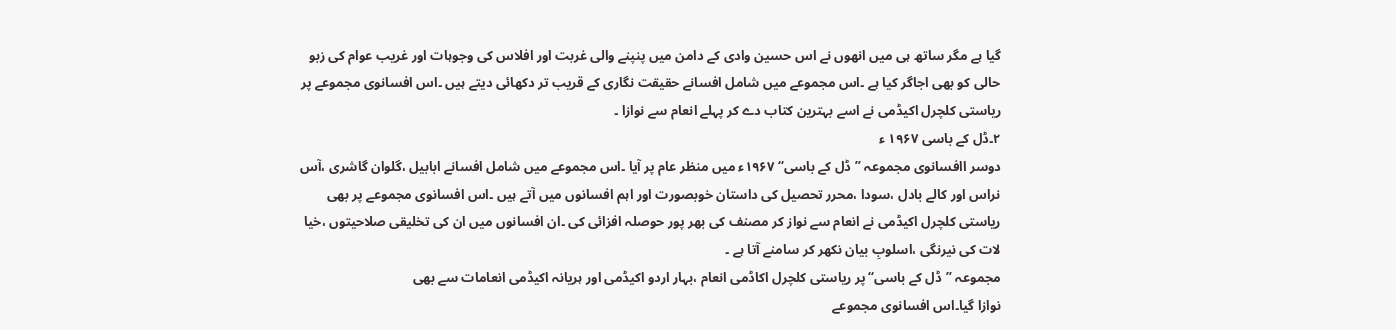گیا ہے مگر ساتھ ہی میں انھوں نے اس حسین وادی کے دامن میں پنپنے والی غربت اور افلاس کی وجوہات اور غریب عوام کی زبو حالی کو بھی اجاگر کیا ہے ۔اس مجموعے میں شامل افسانے حقیقت نگاری کے قریب تر دکھائی دیتے ہیں ۔اس افسانوی مجموعے پر ریاستی کلچرل اکیڈمی نے اسے بہترین کتاب دے کر پہلے انعام سے نوازا ۔
۲۔ڈل کے باسی ۱۹۶۷ ء
دوسر اافسانوی مجموعہ ’’ڈل کے باسی‘‘ ۱۹۶۷ء میں منظر عام پر آیا ۔اس مجموعے میں شامل افسانے ابابیل ،گلوان گاشری ،آس نراس اور کالے بادل ،سودا ،محرر تحصیل کی داستان خوبصورت اور اہم افسانوں میں آتے ہیں ۔اس افسانوی مجموعے پر بھی ریاستی کلچرل اکیڈمی نے انعام سے نواز کر مصنف کی بھر پور حوصلہ افزائی کی ۔ان افسانوں میں ان کی تخلیقی صلاحیتوں ،خیا لات کی نیرنگی ،اسلوبِ بیان نکھر کر سامنے آتا ہے ۔
مجموعہ ’’ڈل کے باسی‘‘پر ریاستی کلچرل اکاڈمی انعام ،بہار اردو اکیڈمی اور ہریانہ اکیڈمی انعامات سے بھی
نوازا گیا۔اس افسانوی مجموعے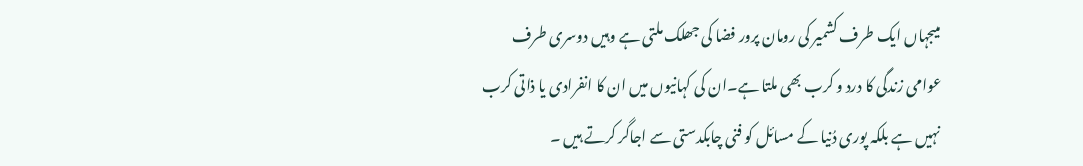میںجہاں ایک طرف کشمیر کی رومان پرور فضا کی جھلک ملتی ہے وہیں دوسری طرف عوامی زندگی کا درد و کرب بھی ملتا ہے۔ان کی کہانیوں میں ان کا انفرادی یا ذاتی کرب نہیں ہے بلکہ پوری دُنیا کے مسائل کو فنی چابکدستی سے اجاگر کرتے ہیں ۔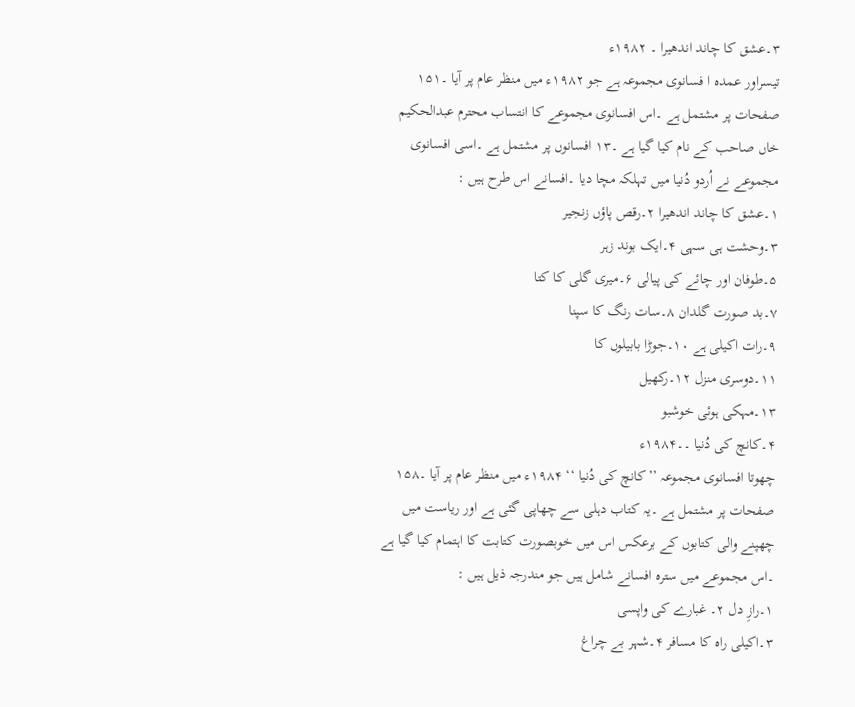۳۔عشق کا چاند اندھیرا ۔ ۱۹۸۲ء
تیسراور عمدہ ا فسانوی مجموعہ ہے جو ۱۹۸۲ء میں منظر عام پر آیا ۔۱۵۱ صفحات پر مشتمل ہے ۔اس افسانوی مجموعے کا انتساب محترم عبدالحکیم خاں صاحب کے نام کیا گیا ہے ۔۱۳ افسانوں پر مشتمل ہے ۔اسی افسانوی مجموعے نے اُردو دُنیا میں تہلکہ مچا دیا ۔افسانے اس طرح ہیں :
۱۔عشق کا چاند اندھیرا ۲۔رقص پاؤں زنجیر
۳۔وحشت ہی سہی ۴۔ایک بوند زہر
۵۔طوفان اور چائے کی پیالی ۶۔میری گلی کا کتا
۷۔بد صورت گلدان ۸۔سات رنگ کا سپنا
۹۔رات اکیلی ہے ۱۰۔جوڑا بابیلوں کا
۱۱۔دوسری منزل ۱۲۔رکھیل
۱۳۔مہکی ہوئی خوشبو
۴۔کانچ کی دُنیا ۔۔۱۹۸۴ء
چھوتا افسانوی مجموعہ ’’کانچ کی دُنیا ‘‘ ۱۹۸۴ء میں منظر عام پر آیا ۔۱۵۸ صفحات پر مشتمل ہے ۔یہ کتاب دہلی سے چھاپی گئی ہے اور ریاست میں چھپنے والی کتابوں کے برعکس اس میں خوبصورت کتابت کا اہتمام کیا گیا ہے ۔اس مجموعے میں سترہ افسانے شامل ہیں جو مندرجہ ذیل ہیں :
۱۔رازِ دل ۲۔ غبارے کی واپسی
۳۔اکیلی راہ کا مسافر ۴۔شہر بے چراغ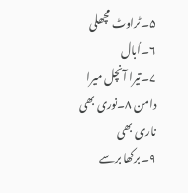۵۔ٹراوٹ مچھلی ۶۔اُبال
۷۔تیرا آنچل میرا دامن ۸۔نوری بھی ناری بھی
۹۔برکھا برسے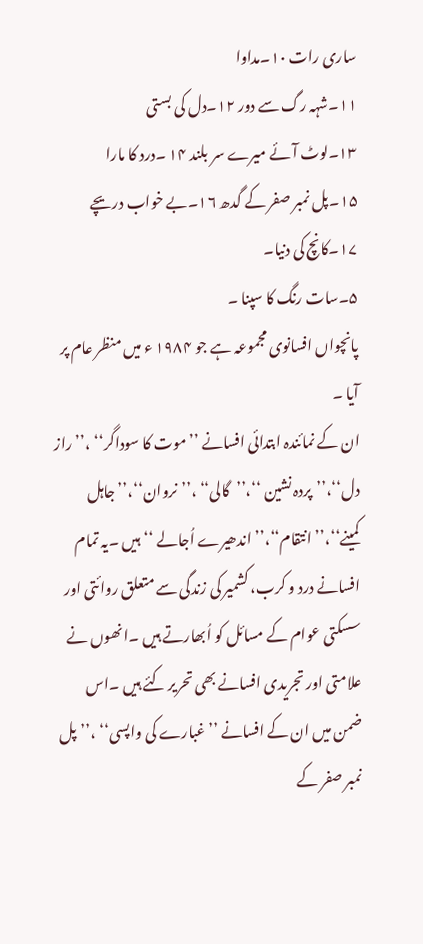ساری رات ۱۰۔مداوا
۱۱۔شہہ رگ سے دور ۱۲۔دل کی بستی
۱۳۔لوٹ آئے میرے سر بلند ۱۴ ۔درد کا مارا
۱۵۔پل نمبر صفر کے گدھ ۱۶۔بے خواب دریچے
۱۷۔کانچ کی دنیا۔
۵۔سات رنگ کا سپنا ۔
پانچواں افسانوی مجموعہ ہے جو ۱۹۸۴ ء میں منظر عام پر آیا ۔
ان کے نمائندہ ابتدائی افسانے ’’موت کا سوداگر‘‘ ،’’راز دل‘‘،’’پردہ نشین ‘‘،’’گالی‘‘ ،’’نروان‘‘،’’جاہل کمینے‘‘،’’انتقام‘‘،’’اندھیرے اُجالے ‘‘ہیں ۔یہ تمام افسانے درد و کرب، کشمیر کی زندگی سے متعلق روائتی اور سسکتی عوام کے مسائل کو اُبھارتے ہیں ۔انھوں نے علامتی اور تجریدی افسانے بھی تحریر کئے ہیں ۔اس ضمن میں ان کے افسانے ’’غبارے کی واپسی‘‘ ،’’پل نمبر صفر کے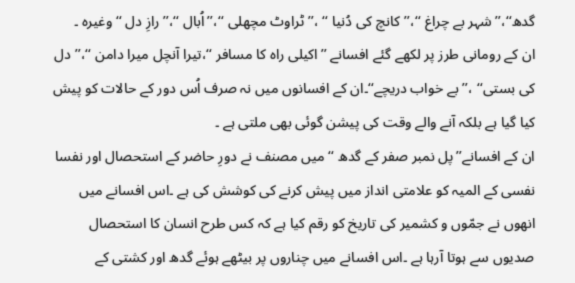گدھ‘‘،’’شہر بے چراغ ‘‘،’’کانچ کی دُنیا ‘‘ ،’’ٹراوٹ مچھلی ‘‘،’’اُبال ‘‘،’’رازِ دل ‘‘ وغیرہ ۔
ان کے رومانی طرز پر لکھے گئے افسانے ’’اکیلی راہ کا مسافر ‘‘،تیرا آنچل میرا دامن ‘‘،’’دل کی بستی‘‘ ،’’بے خواب دریچے‘‘۔ان کے افسانوں میں نہ صرف اُس دور کے حالات کو پیش کیا گیا ہے بلکہ آنے والے وقت کی پیشن گوئی بھی ملتی ہے ۔
ان کے افسانے’’پل نمبر صفر کے گدھ ‘‘ میں مصنف نے دورِ حاضر کے استحصال اور نفسا نفسی کے المیہ کو علامتی انداز میں پیش کرنے کی کوشش کی ہے ۔اس افسانے میں انھوں نے جمّوں و کشمیر کی تاریخ کو رقم کیا ہے کہ کس طرح انسان کا استحصال صدیوں سے ہوتا آرہا ہے ۔اس افسانے میں چناروں پر بیٹھے ہوئے گدھ اور کشتی کے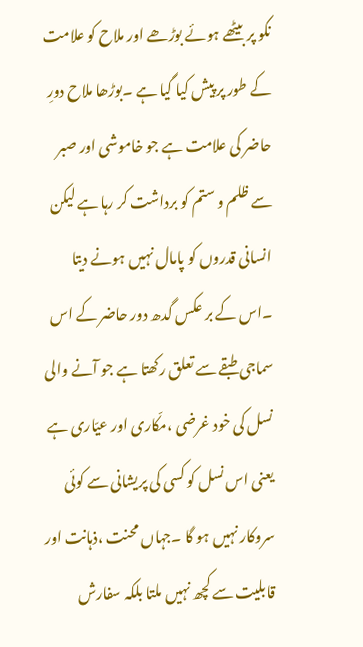نکو پر بیٹھے ہوئے بوڑھے اور ملاح کو علامت کے طور پر پیش کیا گیا ہے ۔بوڑھا ملاح دورِ حاضر کی علامت ہے جو خاموشی اور صبر سے ظلم و ستم کو برداشت کر رہا ہے لیکن انسانی قدروں کو پامال نہیں ہونے دیتا ۔اس کے بر عکس گدھ دور حاضر کے اس سماجی طبقے سے تعلق رکھتا ہے جو آنے والی نسل کی خود غرضی ،مکّاری اور عیّاری ہے یعنی اس نسل کو کسی کی پریشانی سے کوئی سروکار نہیں ہو گا ۔جہاں محنت ،ذہانت اور قابلیت سے کچھ نہیں ملتا بلکہ سفارش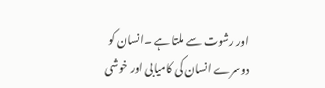اور رشوت سے ملتا ہے ۔انسان کو دوسرے انسان کی کامیابی اور خوشی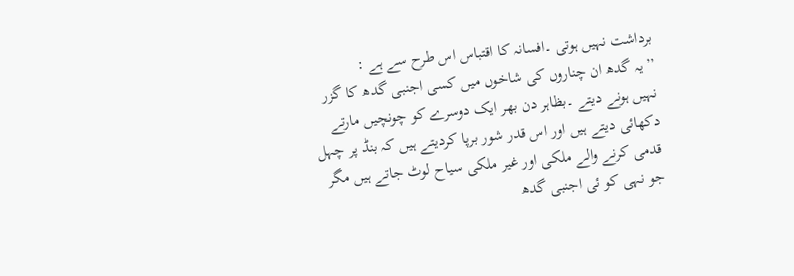برداشت نہیں ہوتی ۔افسانہ کا اقتباس اس طرح سے ہے :
’’یہ گدھ ان چناروں کی شاخوں میں کسی اجنبی گدھ کا گزر نہیں ہونے دیتے ۔بظاہر دن بھر ایک دوسرے کو چونچیں مارتے دکھائی دیتے ہیں اور اس قدر شور برپا کردیتے ہیں کہ بنڈ پر چہل قدمی کرنے والے ملکی اور غیر ملکی سیاح لوٹ جاتے ہیں مگر جو نہی کو ئی اجنبی گدھ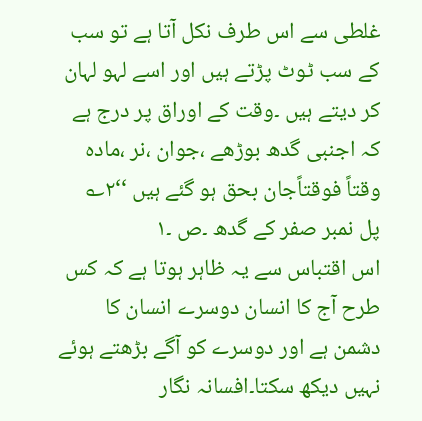غلطی سے اس طرف نکل آتا ہے تو سب کے سب ٹوٹ پڑتے ہیں اور اسے لہو لہان کر دیتے ہیں ۔وقت کے اوراق پر درج ہے کہ اجنبی گدھ بوڑھے ،جوان ،نر ،مادہ وقتاً فوقتاًجان بحق ہو گئے ہیں ‘‘۲؎
پل نمبر صفر کے گدھ ۔ص ۔۱
اس اقتباس سے یہ ظاہر ہوتا ہے کہ کس طرح آج کا انسان دوسرے انسان کا دشمن ہے اور دوسرے کو آگے بڑھتے ہوئے نہیں دیکھ سکتا۔افسانہ نگار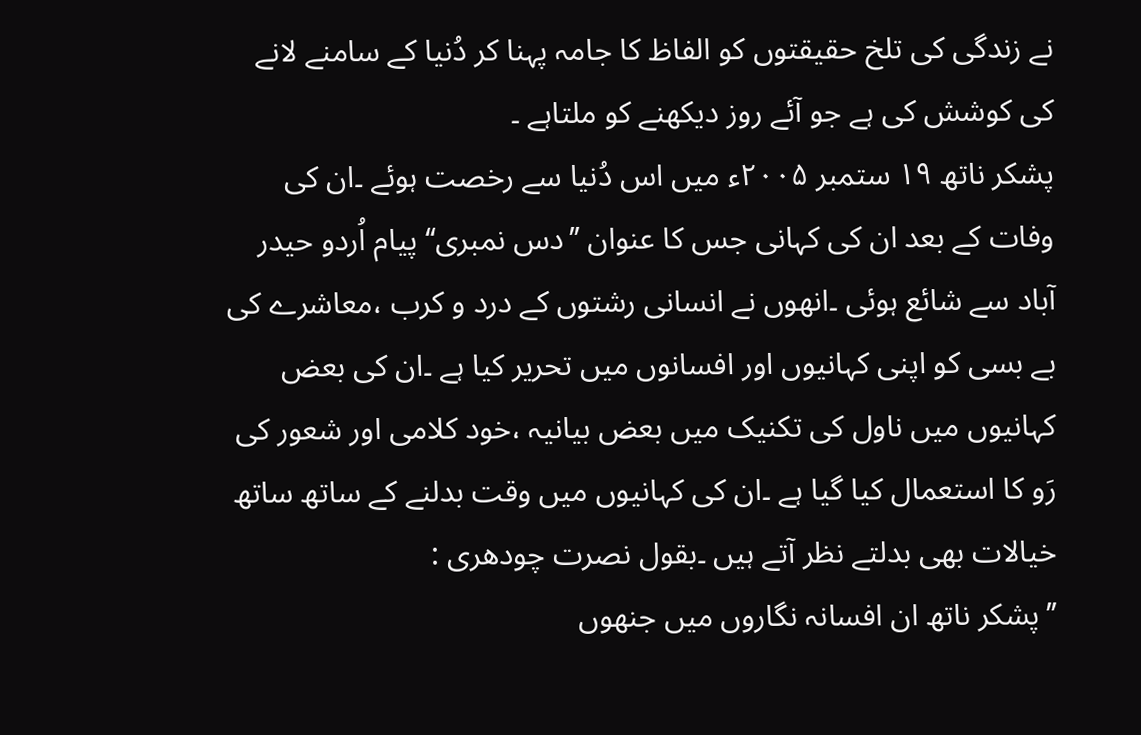نے زندگی کی تلخ حقیقتوں کو الفاظ کا جامہ پہنا کر دُنیا کے سامنے لانے کی کوشش کی ہے جو آئے روز دیکھنے کو ملتاہے ۔
پشکر ناتھ ۱۹ ستمبر ۲۰۰۵ء میں اس دُنیا سے رخصت ہوئے ۔ان کی وفات کے بعد ان کی کہانی جس کا عنوان ’’دس نمبری‘‘ پیام اُردو حیدر آباد سے شائع ہوئی ۔انھوں نے انسانی رشتوں کے درد و کرب ،معاشرے کی بے بسی کو اپنی کہانیوں اور افسانوں میں تحریر کیا ہے ۔ان کی بعض کہانیوں میں ناول کی تکنیک میں بعض بیانیہ ،خود کلامی اور شعور کی رَو کا استعمال کیا گیا ہے ۔ان کی کہانیوں میں وقت بدلنے کے ساتھ ساتھ خیالات بھی بدلتے نظر آتے ہیں ۔بقول نصرت چودھری :
’’پشکر ناتھ ان افسانہ نگاروں میں جنھوں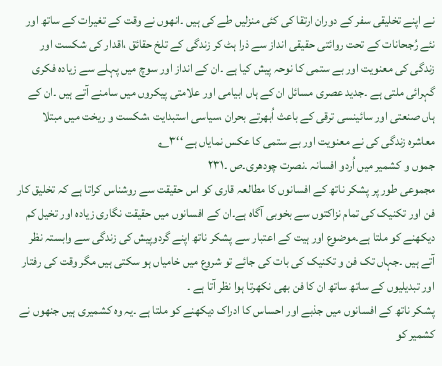نے اپنے تخلیقی سفر کے دوران ارتقا کی کئی منزلیں طے کی ہیں ۔انھوں نے وقت کے تغیرات کے ساتھ اور نئے رُجحانات کے تحت روائتی حقیقی انداز سے ذرا ہٹ کر زندگی کے تلخ حقائق ،اقدار کی شکست اور زندگی کی معنویت اور بے ستمی کا نوحہ پیش کیا ہے ۔ان کے انداز اور سوچ میں پہلے سے زیادہ فکری گہرائی ملتی ہے ۔جدید عصری مسائل ان کے ہاں ابیامی اور علامتی پیکروں میں سامنے آتے ہیں ۔ان کے ہاں صنعتی اور سائینسی ترقی کے باعث اُبھرتے بحران ،سیاسی استبدایت ،شکست و ریخت میں مبتلا معاشرہ زندگی کی نے معنویت اور بے ستمی کا عکس نمایاں ہے ‘‘۳؎
جموں و کشمیر میں اُردو افسانہ ۔نصرت چودھری۔ص ۔۲۳۱
مجموعی طور پر پشکر ناتھ کے افسانوں کا مطالعہ قاری کو اس حقیقت سے روشناس کراتا ہے کہ تخلیق کار فن اور تکنیک کی تمام نزاکتوں سے بخوبی آگاہ ہے۔ان کے افسانوں میں حقیقت نگاری زیادہ اور تخیل کم دیکھنے کو ملتا ہے۔موضوع اور ہیت کے اعتبار سے پشکر ناتھ اپنے گردوپیش کی زندگی سے وابستہ نظر آتے ہیں ۔جہاں تک فن و تکنیک کی بات کی جائے تو شروع میں خامیاں ہو سکتی ہیں مگر وقت کی رفتار اور تبدیلیوں کے ساتھ ساتھ ان کا فن بھی نکھرتا ہوا نظر آتا ہے ۔
پشکر ناتھ کے افسانوں میں جذبے اور احساس کا ادراک دیکھنے کو ملتا ہے ۔یہ وہ کشمیری ہیں جنھوں نے کشمیر کو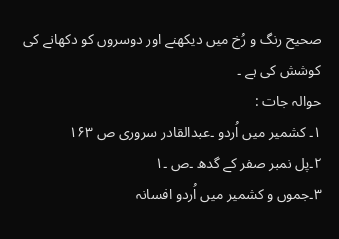صحیح رنگ و رُخ میں دیکھنے اور دوسروں کو دکھانے کی کوشش کی ہے ۔
حوالہ جات :
۱۔ کشمیر میں اُردو ۔عبدالقادر سروری ص ۱۶۳
۲۔پل نمبر صفر کے گدھ ۔ص ۔۱
۳۔جموں و کشمیر میں اُردو افسانہ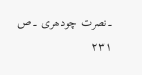۔نصرت چودھری ۔ص ۲۳۱